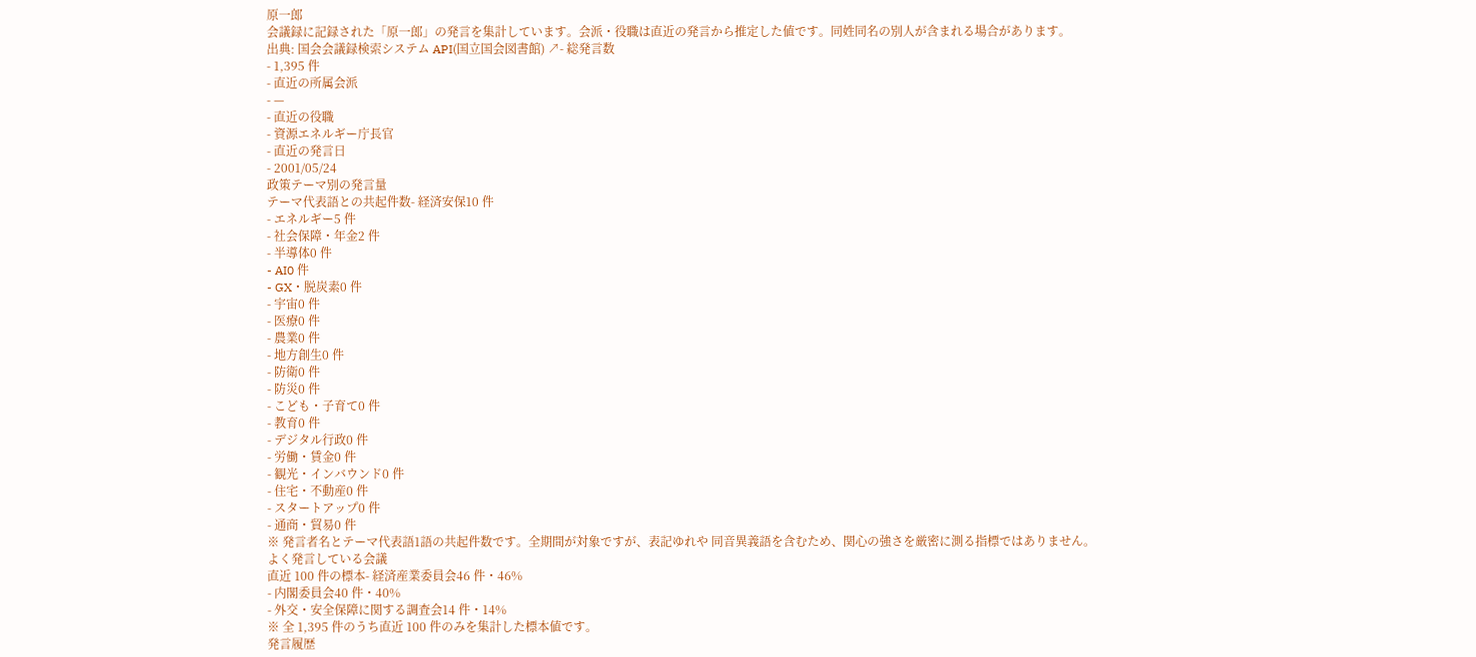原一郎
会議録に記録された「原一郎」の発言を集計しています。会派・役職は直近の発言から推定した値です。同姓同名の別人が含まれる場合があります。
出典: 国会会議録検索システム API(国立国会図書館) ↗- 総発言数
- 1,395 件
- 直近の所属会派
- —
- 直近の役職
- 資源エネルギー庁長官
- 直近の発言日
- 2001/05/24
政策テーマ別の発言量
テーマ代表語との共起件数- 経済安保10 件
- エネルギー5 件
- 社会保障・年金2 件
- 半導体0 件
- AI0 件
- GX・脱炭素0 件
- 宇宙0 件
- 医療0 件
- 農業0 件
- 地方創生0 件
- 防衛0 件
- 防災0 件
- こども・子育て0 件
- 教育0 件
- デジタル行政0 件
- 労働・賃金0 件
- 観光・インバウンド0 件
- 住宅・不動産0 件
- スタートアップ0 件
- 通商・貿易0 件
※ 発言者名とテーマ代表語1語の共起件数です。全期間が対象ですが、表記ゆれや 同音異義語を含むため、関心の強さを厳密に測る指標ではありません。
よく発言している会議
直近 100 件の標本- 経済産業委員会46 件・46%
- 内閣委員会40 件・40%
- 外交・安全保障に関する調査会14 件・14%
※ 全 1,395 件のうち直近 100 件のみを集計した標本値です。
発言履歴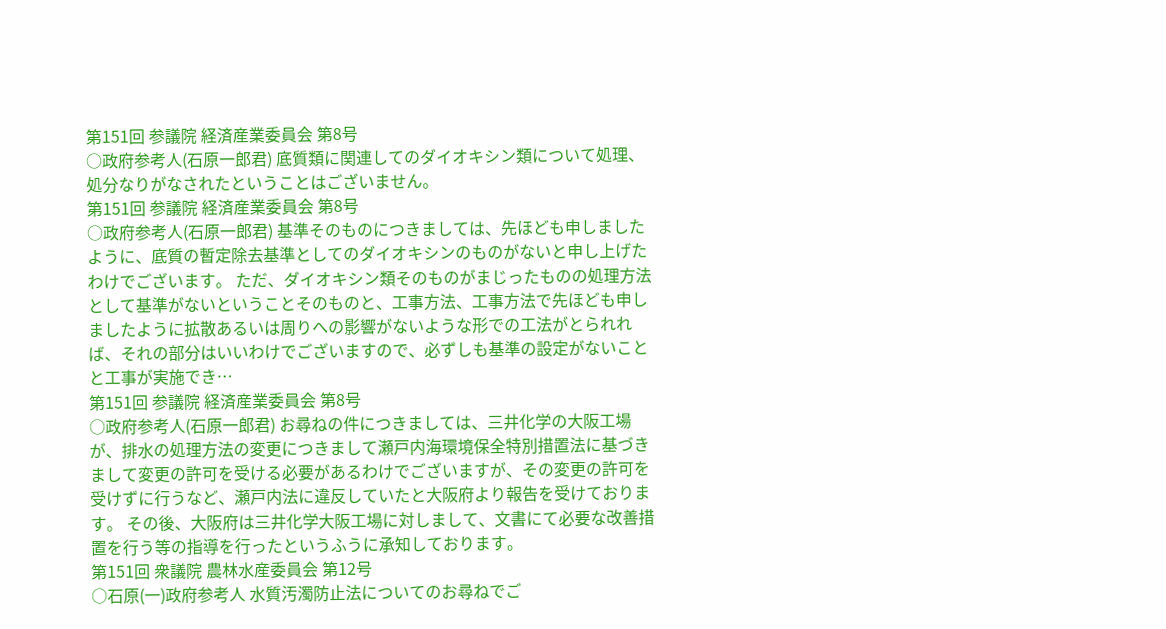第151回 参議院 経済産業委員会 第8号
○政府参考人(石原一郎君) 底質類に関連してのダイオキシン類について処理、処分なりがなされたということはございません。
第151回 参議院 経済産業委員会 第8号
○政府参考人(石原一郎君) 基準そのものにつきましては、先ほども申しましたように、底質の暫定除去基準としてのダイオキシンのものがないと申し上げたわけでございます。 ただ、ダイオキシン類そのものがまじったものの処理方法として基準がないということそのものと、工事方法、工事方法で先ほども申しましたように拡散あるいは周りへの影響がないような形での工法がとられれば、それの部分はいいわけでございますので、必ずしも基準の設定がないことと工事が実施でき…
第151回 参議院 経済産業委員会 第8号
○政府参考人(石原一郎君) お尋ねの件につきましては、三井化学の大阪工場が、排水の処理方法の変更につきまして瀬戸内海環境保全特別措置法に基づきまして変更の許可を受ける必要があるわけでございますが、その変更の許可を受けずに行うなど、瀬戸内法に違反していたと大阪府より報告を受けております。 その後、大阪府は三井化学大阪工場に対しまして、文書にて必要な改善措置を行う等の指導を行ったというふうに承知しております。
第151回 衆議院 農林水産委員会 第12号
○石原(一)政府参考人 水質汚濁防止法についてのお尋ねでご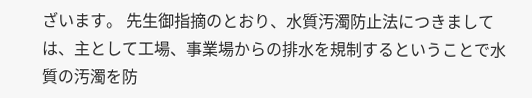ざいます。 先生御指摘のとおり、水質汚濁防止法につきましては、主として工場、事業場からの排水を規制するということで水質の汚濁を防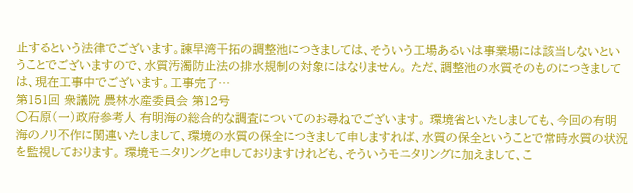止するという法律でございます。諫早湾干拓の調整池につきましては、そういう工場あるいは事業場には該当しないということでございますので、水質汚濁防止法の排水規制の対象にはなりません。 ただ、調整池の水質そのものにつきましては、現在工事中でございます。工事完了…
第151回 衆議院 農林水産委員会 第12号
○石原(一)政府参考人 有明海の総合的な調査についてのお尋ねでございます。 環境省といたしましても、今回の有明海のノリ不作に関連いたしまして、環境の水質の保全につきまして申しますれば、水質の保全ということで常時水質の状況を監視しております。 環境モニタリングと申しておりますけれども、そういうモニタリングに加えまして、こ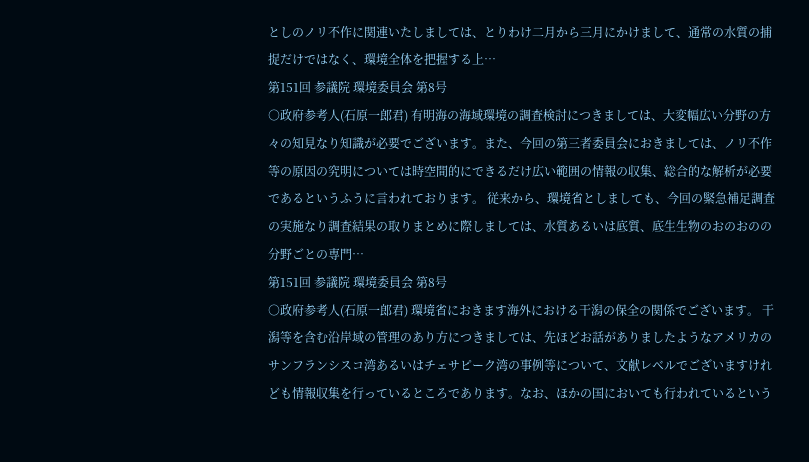としのノリ不作に関連いたしましては、とりわけ二月から三月にかけまして、通常の水質の捕捉だけではなく、環境全体を把握する上…
第151回 参議院 環境委員会 第8号
○政府参考人(石原一郎君) 有明海の海域環境の調査検討につきましては、大変幅広い分野の方々の知見なり知識が必要でございます。また、今回の第三者委員会におきましては、ノリ不作等の原因の究明については時空間的にできるだけ広い範囲の情報の収集、総合的な解析が必要であるというふうに言われております。 従来から、環境省としましても、今回の緊急補足調査の実施なり調査結果の取りまとめに際しましては、水質あるいは底質、底生生物のおのおのの分野ごとの専門…
第151回 参議院 環境委員会 第8号
○政府参考人(石原一郎君) 環境省におきます海外における干潟の保全の関係でございます。 干潟等を含む沿岸域の管理のあり方につきましては、先ほどお話がありましたようなアメリカのサンフランシスコ湾あるいはチェサピーク湾の事例等について、文献レベルでございますけれども情報収集を行っているところであります。なお、ほかの国においても行われているという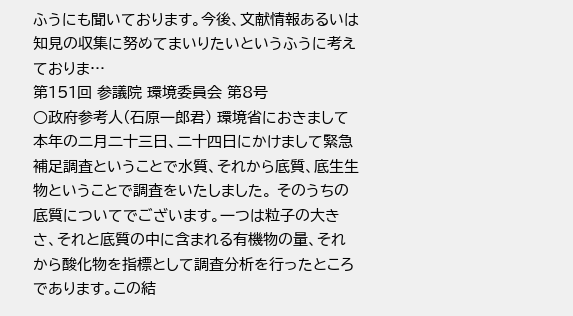ふうにも聞いております。今後、文献情報あるいは知見の収集に努めてまいりたいというふうに考えておりま…
第151回 参議院 環境委員会 第8号
○政府参考人(石原一郎君) 環境省におきまして本年の二月二十三日、二十四日にかけまして緊急補足調査ということで水質、それから底質、底生生物ということで調査をいたしました。 そのうちの底質についてでございます。一つは粒子の大きさ、それと底質の中に含まれる有機物の量、それから酸化物を指標として調査分析を行ったところであります。この結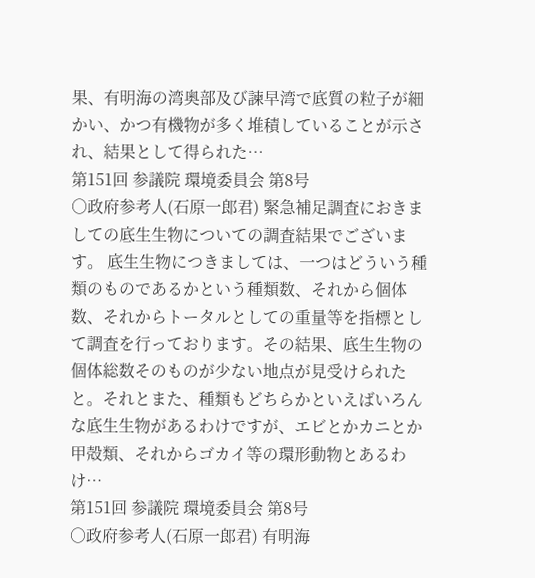果、有明海の湾奥部及び諫早湾で底質の粒子が細かい、かつ有機物が多く堆積していることが示され、結果として得られた…
第151回 参議院 環境委員会 第8号
○政府参考人(石原一郎君) 緊急補足調査におきましての底生生物についての調査結果でございます。 底生生物につきましては、一つはどういう種類のものであるかという種類数、それから個体数、それからトータルとしての重量等を指標として調査を行っております。その結果、底生生物の個体総数そのものが少ない地点が見受けられたと。それとまた、種類もどちらかといえばいろんな底生生物があるわけですが、エビとかカニとか甲殻類、それからゴカイ等の環形動物とあるわけ…
第151回 参議院 環境委員会 第8号
○政府参考人(石原一郎君) 有明海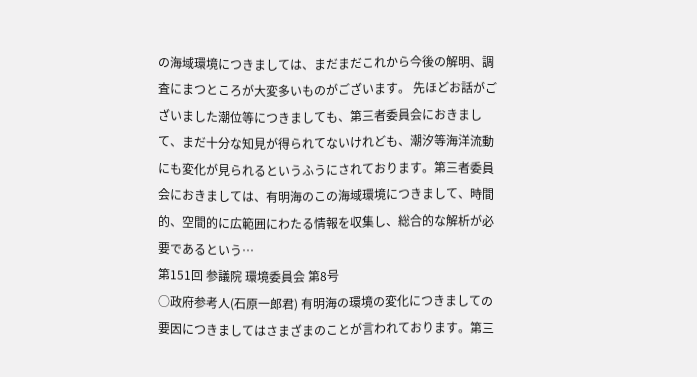の海域環境につきましては、まだまだこれから今後の解明、調査にまつところが大変多いものがございます。 先ほどお話がございました潮位等につきましても、第三者委員会におきまして、まだ十分な知見が得られてないけれども、潮汐等海洋流動にも変化が見られるというふうにされております。第三者委員会におきましては、有明海のこの海域環境につきまして、時間的、空間的に広範囲にわたる情報を収集し、総合的な解析が必要であるという…
第151回 参議院 環境委員会 第8号
○政府参考人(石原一郎君) 有明海の環境の変化につきましての要因につきましてはさまざまのことが言われております。第三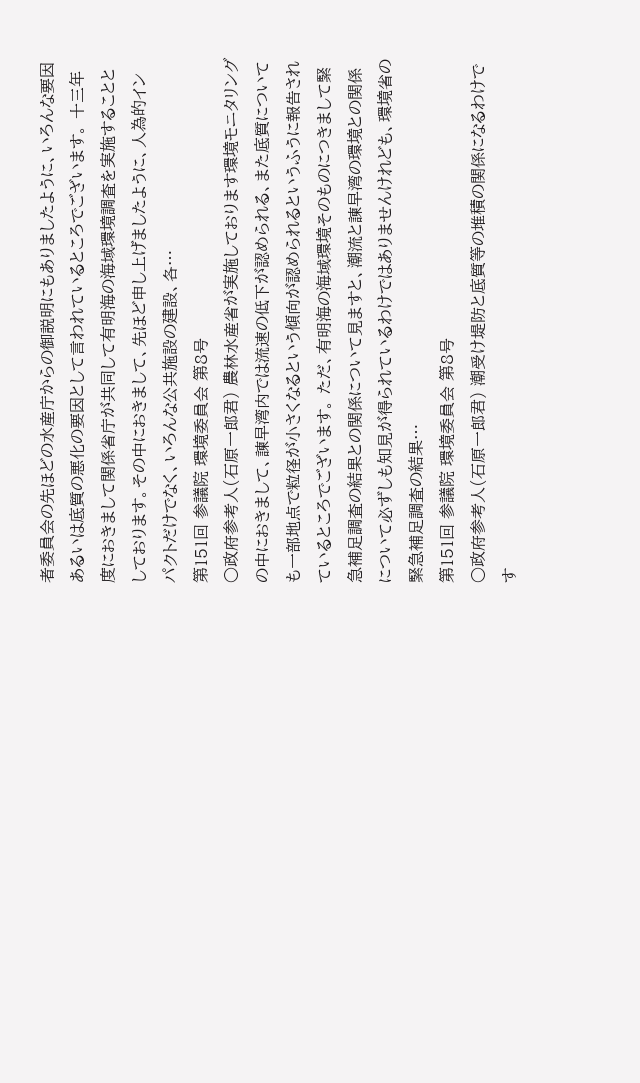者委員会の先ほどの水産庁からの御説明にもありましたように、いろんな要因あるいは底質の悪化の要因として言われているところでございます。 十三年度におきまして関係省庁が共同して有明海の海域環境調査を実施することとしております。その中におきまして、先ほど申し上げましたように、人為的インパクトだけでなく、いろんな公共施設の建設、各…
第151回 参議院 環境委員会 第8号
○政府参考人(石原一郎君) 農林水産省が実施しております環境モニタリングの中におきまして、諫早湾内では流速の低下が認められる、また底質についても一部地点で粒径が小さくなるという傾向が認められるというふうに報告されているところでございます。 ただ、有明海の海域環境そのものにつきまして緊急補足調査の結果との関係について見ますと、潮流と諫早湾の環境との関係について必ずしも知見が得られているわけではありませんけれども、環境省の緊急補足調査の結果…
第151回 参議院 環境委員会 第8号
○政府参考人(石原一郎君) 潮受け堤防と底質等の堆積の関係になるわけです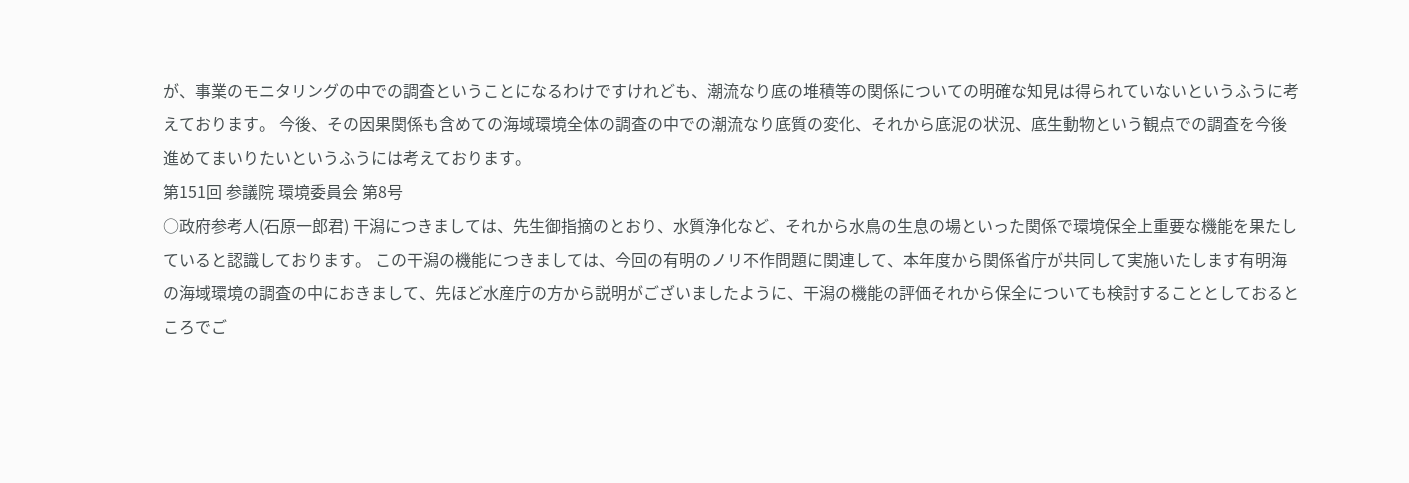が、事業のモニタリングの中での調査ということになるわけですけれども、潮流なり底の堆積等の関係についての明確な知見は得られていないというふうに考えております。 今後、その因果関係も含めての海域環境全体の調査の中での潮流なり底質の変化、それから底泥の状況、底生動物という観点での調査を今後進めてまいりたいというふうには考えております。
第151回 参議院 環境委員会 第8号
○政府参考人(石原一郎君) 干潟につきましては、先生御指摘のとおり、水質浄化など、それから水鳥の生息の場といった関係で環境保全上重要な機能を果たしていると認識しております。 この干潟の機能につきましては、今回の有明のノリ不作問題に関連して、本年度から関係省庁が共同して実施いたします有明海の海域環境の調査の中におきまして、先ほど水産庁の方から説明がございましたように、干潟の機能の評価それから保全についても検討することとしておるところでご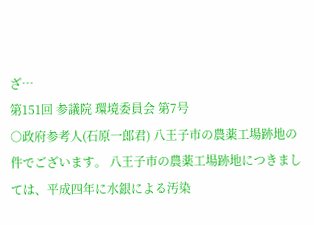ざ…
第151回 参議院 環境委員会 第7号
○政府参考人(石原一郎君) 八王子市の農薬工場跡地の件でございます。 八王子市の農薬工場跡地につきましては、平成四年に水銀による汚染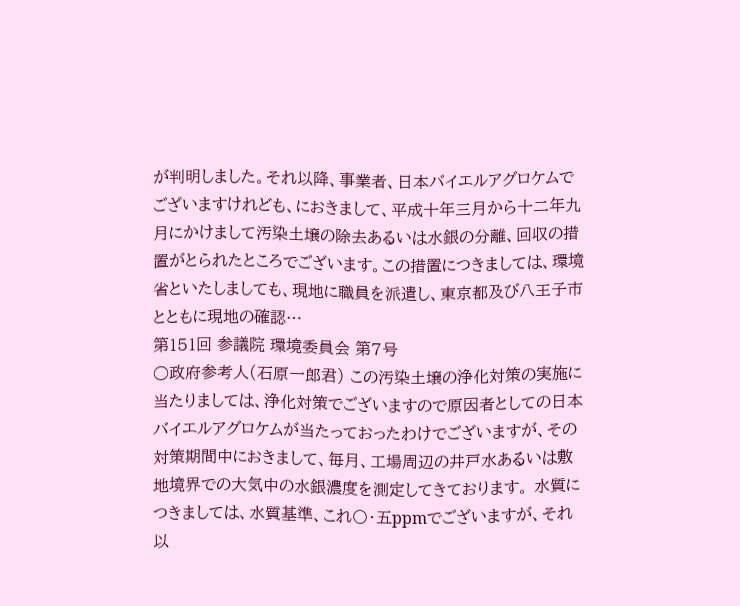が判明しました。それ以降、事業者、日本バイエルアグロケムでございますけれども、におきまして、平成十年三月から十二年九月にかけまして汚染土壌の除去あるいは水銀の分離、回収の措置がとられたところでございます。この措置につきましては、環境省といたしましても、現地に職員を派遣し、東京都及び八王子市とともに現地の確認…
第151回 参議院 環境委員会 第7号
○政府参考人(石原一郎君) この汚染土壌の浄化対策の実施に当たりましては、浄化対策でございますので原因者としての日本バイエルアグロケムが当たっておったわけでございますが、その対策期間中におきまして、毎月、工場周辺の井戸水あるいは敷地境界での大気中の水銀濃度を測定してきております。 水質につきましては、水質基準、これ〇・五ppmでございますが、それ以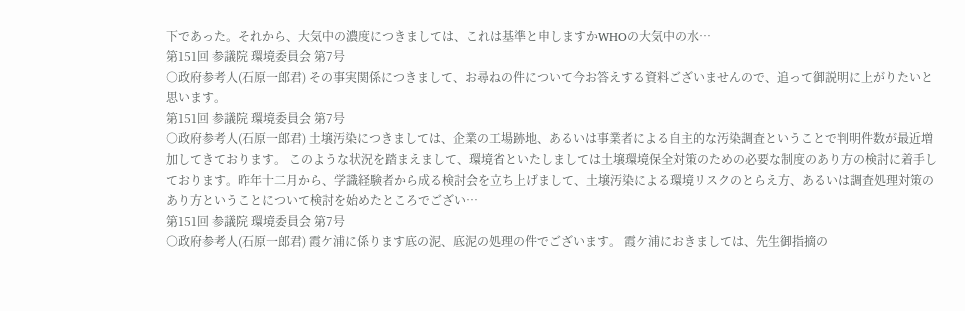下であった。それから、大気中の濃度につきましては、これは基準と申しますかWHOの大気中の水…
第151回 参議院 環境委員会 第7号
○政府参考人(石原一郎君) その事実関係につきまして、お尋ねの件について今お答えする資料ございませんので、追って御説明に上がりたいと思います。
第151回 参議院 環境委員会 第7号
○政府参考人(石原一郎君) 土壌汚染につきましては、企業の工場跡地、あるいは事業者による自主的な汚染調査ということで判明件数が最近増加してきております。 このような状況を踏まえまして、環境省といたしましては土壌環境保全対策のための必要な制度のあり方の検討に着手しております。昨年十二月から、学識経験者から成る検討会を立ち上げまして、土壌汚染による環境リスクのとらえ方、あるいは調査処理対策のあり方ということについて検討を始めたところでござい…
第151回 参議院 環境委員会 第7号
○政府参考人(石原一郎君) 霞ケ浦に係ります底の泥、底泥の処理の件でございます。 霞ケ浦におきましては、先生御指摘の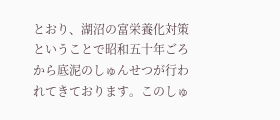とおり、湖沼の富栄養化対策ということで昭和五十年ごろから底泥のしゅんせつが行われてきております。このしゅ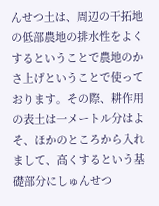んせつ土は、周辺の干拓地の低部農地の排水性をよくするということで農地のかさ上げということで使っております。その際、耕作用の表土は一メートル分はよそ、ほかのところから入れまして、高くするという基礎部分にしゅんせつ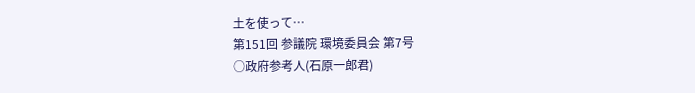土を使って…
第151回 参議院 環境委員会 第7号
○政府参考人(石原一郎君)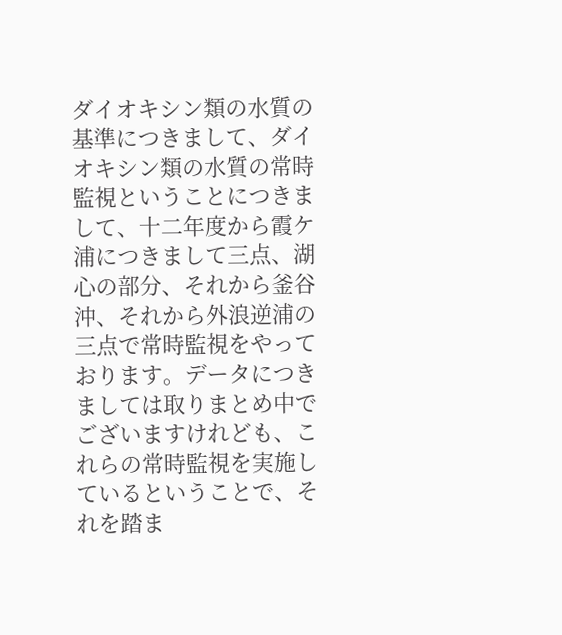ダイオキシン類の水質の基準につきまして、ダイオキシン類の水質の常時監視ということにつきまして、十二年度から霞ケ浦につきまして三点、湖心の部分、それから釜谷沖、それから外浪逆浦の三点で常時監視をやっております。データにつきましては取りまとめ中でございますけれども、これらの常時監視を実施しているということで、それを踏ま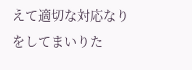えて適切な対応なりをしてまいりた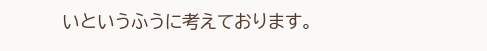いというふうに考えております。